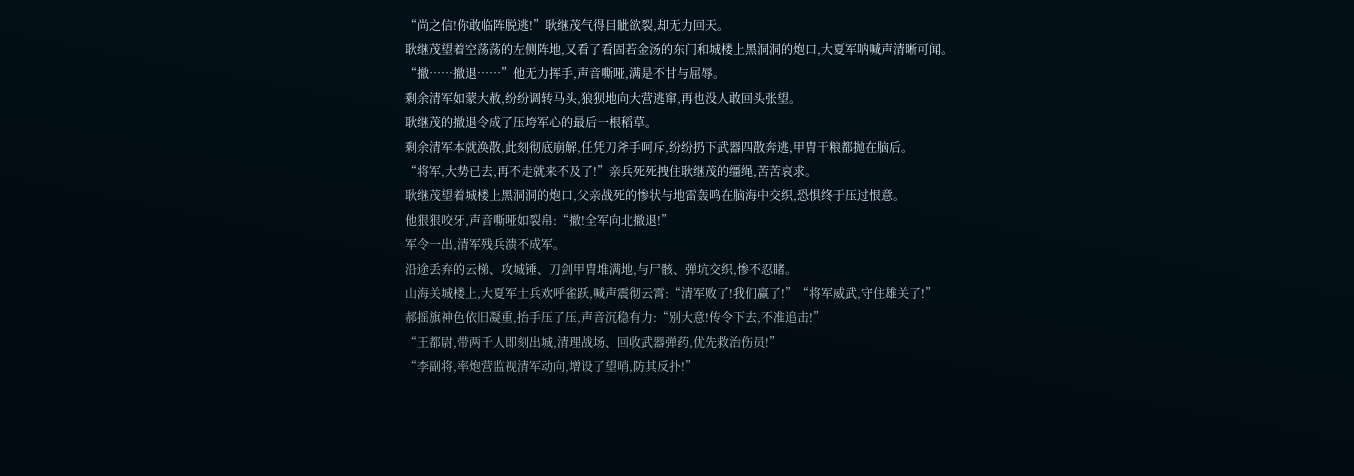“尚之信!你敢临阵脱逃!”耿继茂气得目眦欲裂,却无力回天。
耿继茂望着空荡荡的左侧阵地,又看了看固若金汤的东门和城楼上黑洞洞的炮口,大夏军呐喊声清晰可闻。
“撤……撤退……”他无力挥手,声音嘶哑,满是不甘与屈辱。
剩余清军如蒙大赦,纷纷调转马头,狼狈地向大营逃窜,再也没人敢回头张望。
耿继茂的撤退令成了压垮军心的最后一根稻草。
剩余清军本就涣散,此刻彻底崩解,任凭刀斧手呵斥,纷纷扔下武器四散奔逃,甲胄干粮都抛在脑后。
“将军,大势已去,再不走就来不及了!”亲兵死死拽住耿继茂的缰绳,苦苦哀求。
耿继茂望着城楼上黑洞洞的炮口,父亲战死的惨状与地雷轰鸣在脑海中交织,恐惧终于压过恨意。
他狠狠咬牙,声音嘶哑如裂帛:“撤!全军向北撤退!”
军令一出,清军残兵溃不成军。
沿途丢弃的云梯、攻城锤、刀剑甲胄堆满地,与尸骸、弹坑交织,惨不忍睹。
山海关城楼上,大夏军士兵欢呼雀跃,喊声震彻云霄:“清军败了!我们赢了!”“将军威武,守住雄关了!”
郝摇旗神色依旧凝重,抬手压了压,声音沉稳有力:“别大意!传令下去,不准追击!”
“王都尉,带两千人即刻出城,清理战场、回收武器弹药,优先救治伤员!”
“李副将,率炮营监视清军动向,增设了望哨,防其反扑!”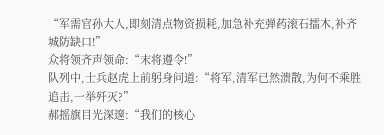“军需官孙大人,即刻清点物资损耗,加急补充弹药滚石擂木,补齐城防缺口!”
众将领齐声领命:“末将遵令!”
队列中,士兵赵虎上前躬身问道:“将军,清军已然溃散,为何不乘胜追击,一举歼灭?”
郝摇旗目光深邃:“我们的核心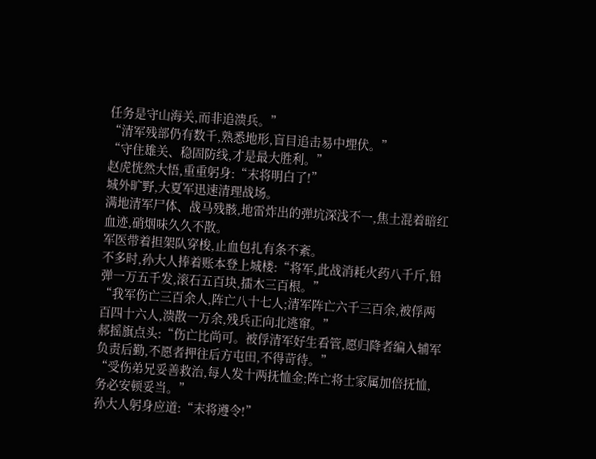任务是守山海关,而非追溃兵。”
“清军残部仍有数千,熟悉地形,盲目追击易中埋伏。”
“守住雄关、稳固防线,才是最大胜利。”
赵虎恍然大悟,重重躬身:“末将明白了!”
城外旷野,大夏军迅速清理战场。
满地清军尸体、战马残骸,地雷炸出的弹坑深浅不一,焦土混着暗红血迹,硝烟味久久不散。
军医带着担架队穿梭,止血包扎有条不紊。
不多时,孙大人捧着账本登上城楼:“将军,此战消耗火药八千斤,铅弹一万五千发,滚石五百块,擂木三百根。”
“我军伤亡三百余人,阵亡八十七人;清军阵亡六千三百余,被俘两百四十六人,溃散一万余,残兵正向北逃窜。”
郝摇旗点头:“伤亡比尚可。被俘清军好生看管,愿归降者编入辅军负责后勤,不愿者押往后方屯田,不得苛待。”
“受伤弟兄妥善救治,每人发十两抚恤金;阵亡将士家属加倍抚恤,务必安顿妥当。”
孙大人躬身应道:“末将遵令!”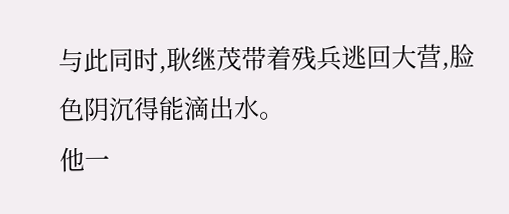与此同时,耿继茂带着残兵逃回大营,脸色阴沉得能滴出水。
他一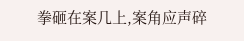拳砸在案几上,案角应声碎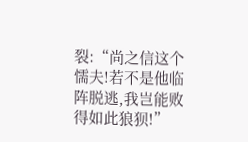裂:“尚之信这个懦夫!若不是他临阵脱逃,我岂能败得如此狼狈!”